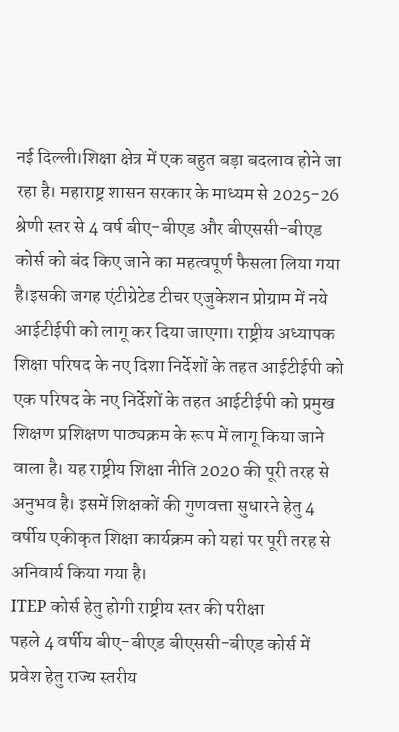नई दिल्ली।शिक्षा क्षेत्र में एक बहुत बड़ा बदलाव होने जा रहा है। महाराष्ट्र शासन सरकार के माध्यम से 2025-26 श्रेणी स्तर से 4 वर्ष बीए-बीएड और बीएससी-बीएड कोर्स को बंद किए जाने का महत्वपूर्ण फैसला लिया गया है।इसकी जगह एंटीग्रेटेड टीचर एजुकेशन प्रोग्राम में नये आईटीईपी को लागू कर दिया जाएगा। राष्ट्रीय अध्यापक शिक्षा परिषद के नए दिशा निर्देशों के तहत आईटीईपी को एक परिषद के नए निर्देशों के तहत आईटीईपी को प्रमुख शिक्षण प्रशिक्षण पाठ्यक्रम के रूप में लागू किया जाने वाला है। यह राष्ट्रीय शिक्षा नीति 2020 की पूरी तरह से अनुभव है। इसमें शिक्षकों की गुणवत्ता सुधारने हेतु 4 वर्षीय एकीकृत शिक्षा कार्यक्रम को यहां पर पूरी तरह से अनिवार्य किया गया है।
ITEP कोर्स हेतु होगी राष्ट्रीय स्तर की परीक्षा
पहले 4 वर्षीय बीए-बीएड बीएससी-बीएड कोर्स में प्रवेश हेतु राज्य स्तरीय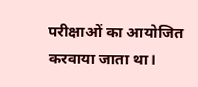परीक्षाओं का आयोजित करवाया जाता था।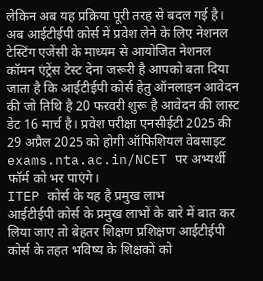लेकिन अब यह प्रक्रिया पूरी तरह से बदल गई है। अब आईटीईपी कोर्स में प्रवेश लेने के लिए नेशनल टेस्टिंग एजेंसी के माध्यम से आयोजित नेशनल कॉमन एंट्रेंस टेस्ट देना जरूरी है आपको बता दिया जाता है कि आईटीईपी कोर्स हेतु ऑनलाइन आवेदन की जो तिथि है 20 फरवरी शुरू है आवेदन की लास्ट डेट 16 मार्च है। प्रवेश परीक्षा एनसीईटी 2025 की 29 अप्रैल 2025 को होगी ऑफिशियल वेबसाइट exams.nta.ac.in/NCET पर अभ्यर्थी फॉर्म को भर पाएंगे।
ITEP कोर्स के यह है प्रमुख लाभ
आईटीईपी कोर्स के प्रमुख लाभों के बारे में बात कर लिया जाए तो बेहतर शिक्षण प्रशिक्षण आईटीईपी कोर्स के तहत भविष्य के शिक्षकों को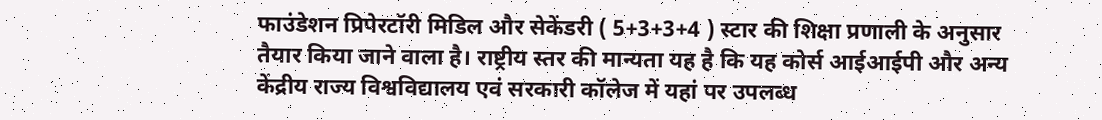फाउंडेशन प्रिपेरटॉरी मिडिल और सेकेंडरी ( 5+3+3+4 ) स्टार की शिक्षा प्रणाली के अनुसार तैयार किया जाने वाला है। राष्ट्रीय स्तर की मान्यता यह है कि यह कोर्स आईआईपी और अन्य केंद्रीय राज्य विश्वविद्यालय एवं सरकारी कॉलेज में यहां पर उपलब्ध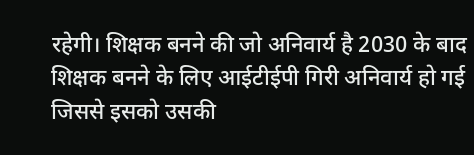रहेगी। शिक्षक बनने की जो अनिवार्य है 2030 के बाद शिक्षक बनने के लिए आईटीईपी गिरी अनिवार्य हो गई जिससे इसको उसकी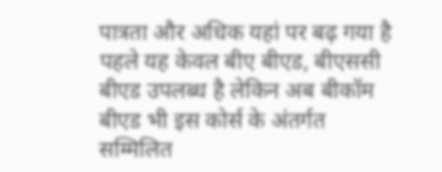पात्रता और अधिक यहां पर बढ़ गया है पहले यह केवल बीए बीएड, बीएससी बीएड उपलब्ध है लेकिन अब बीकॉम बीएड भी इस कोर्स के अंतर्गत सम्मिलित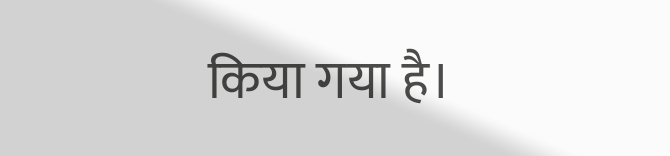किया गया है।